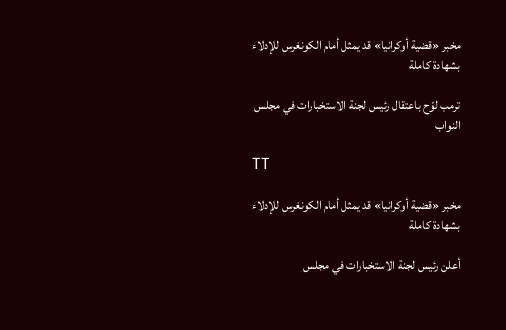مخبر «قضية أوكرانيا» قد يمثل أمام الكونغرس للإدلاء بشهادة كاملة

ترمب لوّح باعتقال رئيس لجنة الاستخبارات في مجلس النواب

TT

مخبر «قضية أوكرانيا» قد يمثل أمام الكونغرس للإدلاء بشهادة كاملة

أعلن رئيس لجنة الاستخبارات في مجلس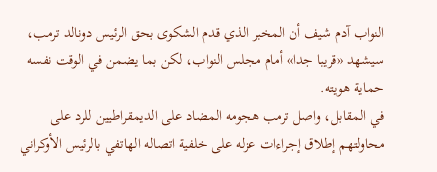النواب آدم شيف أن المخبر الذي قدم الشكوى بحق الرئيس دونالد ترمب، سيشهد «قريبا جدا» أمام مجلس النواب، لكن بما يضمن في الوقت نفسه حماية هويته.
في المقابل، واصل ترمب هجومه المضاد على الديمقراطيين للرد على محاولتهم إطلاق إجراءات عزله على خلفية اتصاله الهاتفي بالرئيس الأوكراني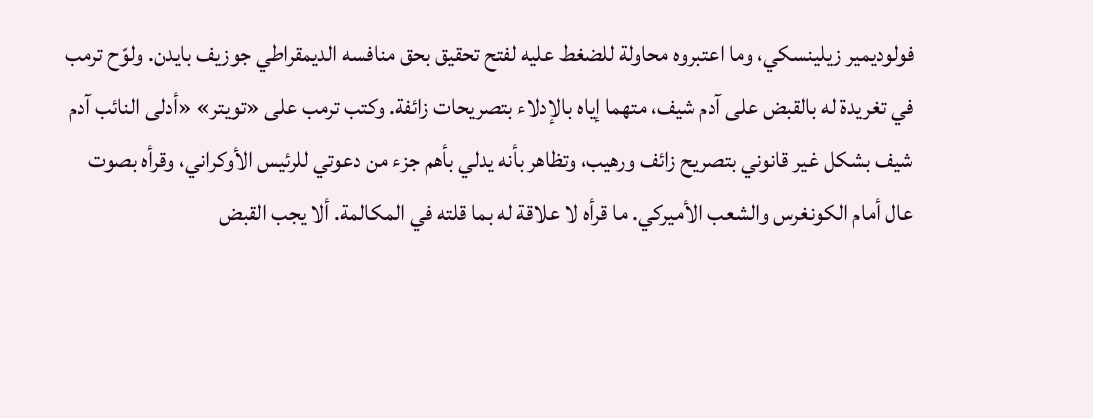فولوديمير زيلينسكي، وما اعتبروه محاولة للضغط عليه لفتح تحقيق بحق منافسه الديمقراطي جوزيف بايدن. ولوّح ترمب في تغريدة له بالقبض على آدم شيف، متهما إياه بالإدلاء بتصريحات زائفة. وكتب ترمب على «تويتر» «أدلى النائب آدم شيف بشكل غير قانوني بتصريح زائف ورهيب، وتظاهر بأنه يدلي بأهم جزء من دعوتي للرئيس الأوكراني، وقرأه بصوت عال أمام الكونغرس والشعب الأميركي. ما قرأه لا علاقة له بما قلته في المكالمة. ألا يجب القبض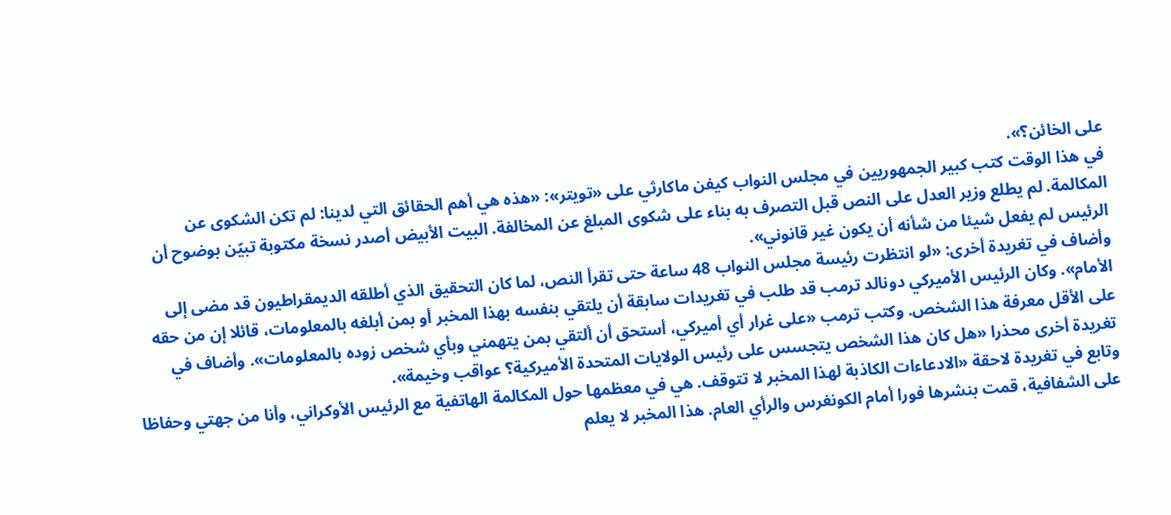على الخائن؟».
في هذا الوقت كتب كبير الجمهوريين في مجلس النواب كيفن ماكارثي على «تويتر»: «هذه هي أهم الحقائق التي لدينا: لم تكن الشكوى عن المكالمة. لم يطلع وزير العدل على النص قبل التصرف به بناء على شكوى المبلغ عن المخالفة. البيت الأبيض أصدر نسخة مكتوبة تبيّن بوضوح أن الرئيس لم يفعل شيئا من شأنه أن يكون غير قانوني».
وأضاف في تغريدة أخرى: «لو انتظرت رئيسة مجلس النواب 48 ساعة حتى تقرأ النص، لما كان التحقيق الذي أطلقه الديمقراطيون قد مضى إلى الأمام». وكان الرئيس الأميركي دونالد ترمب قد طلب في تغريدات سابقة أن يلتقي بنفسه بهذا المخبر أو بمن أبلغه بالمعلومات، قائلا إن من حقه على الأقل معرفة هذا الشخص. وكتب ترمب «على غرار أي أميركي، أستحق أن ألتقي بمن يتهمني وبأي شخص زوده بالمعلومات». وأضاف في تغريدة أخرى محذرا «هل كان هذا الشخص يتجسس على رئيس الولايات المتحدة الأميركية؟ عواقب وخيمة».
وتابع في تغريدة لاحقة «الادعاءات الكاذبة لهذا المخبر لا تتوقف. هي في معظمها حول المكالمة الهاتفية مع الرئيس الأوكراني، وأنا من جهتي وحفاظا على الشفافية، قمت بنشرها فورا أمام الكونغرس والرأي العام. هذا المخبر لا يعلم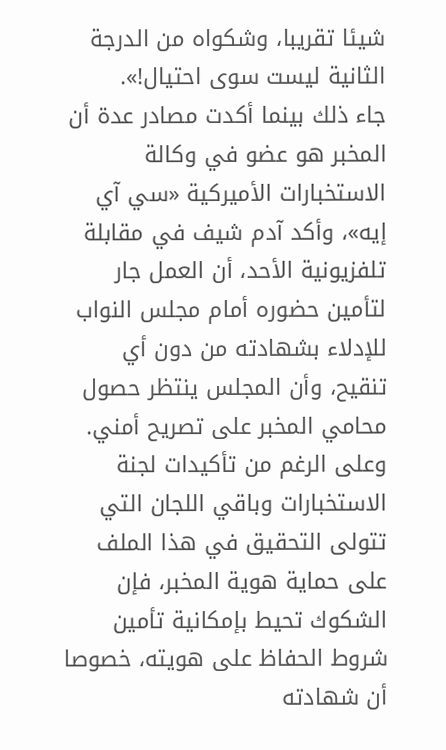شيئا تقريبا، وشكواه من الدرجة الثانية ليست سوى احتيال!».
جاء ذلك بينما أكدت مصادر عدة أن المخبر هو عضو في وكالة الاستخبارات الأميركية «سي آي إيه»، وأكد آدم شيف في مقابلة تلفزيونية الأحد، أن العمل جار لتأمين حضوره أمام مجلس النواب للإدلاء بشهادته من دون أي تنقيح، وأن المجلس ينتظر حصول محامي المخبر على تصريح أمني.
وعلى الرغم من تأكيدات لجنة الاستخبارات وباقي اللجان التي تتولى التحقيق في هذا الملف على حماية هوية المخبر، فإن الشكوك تحيط بإمكانية تأمين شروط الحفاظ على هويته، خصوصا أن شهادته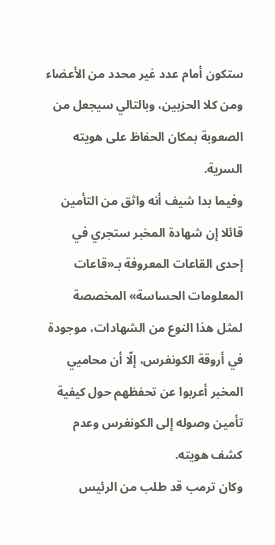ستكون أمام عدد غير محدد من الأعضاء ومن كلا الحزبين، وبالتالي سيجعل من الصعوبة بمكان الحفاظ على هويته السرية.
وفيما بدا شيف أنه واثق من التأمين قائلا إن شهادة المخبر ستجري في إحدى القاعات المعروفة بـ«قاعات المعلومات الحساسة» المخصصة لمثل هذا النوع من الشهادات، موجودة في أروقة الكونغرس، إلّا أن محاميي المخبر أعربوا عن تحفظهم حول كيفية تأمين وصوله إلى الكونغرس وعدم كشف هويته.
وكان ترمب قد طلب من الرئيس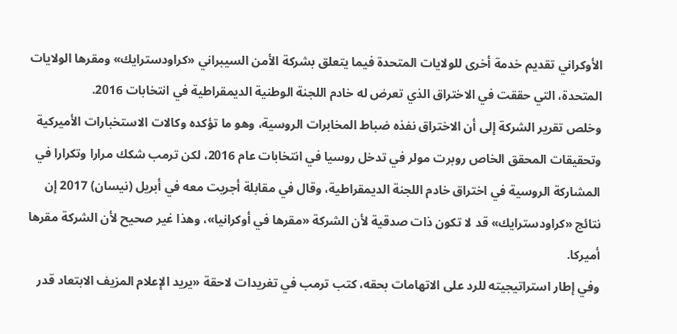الأوكراني تقديم خدمة أخرى للولايات المتحدة فيما يتعلق بشركة الأمن السيبراني «كراودسترايك» ومقرها الولايات المتحدة، التي حققت في الاختراق الذي تعرض له خادم اللجنة الوطنية الديمقراطية في انتخابات 2016.
وخلص تقرير الشركة إلى أن الاختراق نفذه ضباط المخابرات الروسية، وهو ما تؤكده وكالات الاستخبارات الأميركية وتحقيقات المحقق الخاص روبرت مولر في تدخل روسيا في انتخابات عام 2016، لكن ترمب شكك مرارا وتكرارا في المشاركة الروسية في اختراق خادم اللجنة الديمقراطية، وقال في مقابلة أجريت معه في أبريل (نيسان) 2017 إن نتائج «كراودسترايك» قد لا تكون ذات صدقية لأن الشركة «مقرها في أوكرانيا»، وهذا غير صحيح لأن الشركة مقرها أميركا.
وفي إطار استراتيجيته للرد على الاتهامات بحقه، كتب ترمب في تغريدات لاحقة «يريد الإعلام المزيف الابتعاد قدر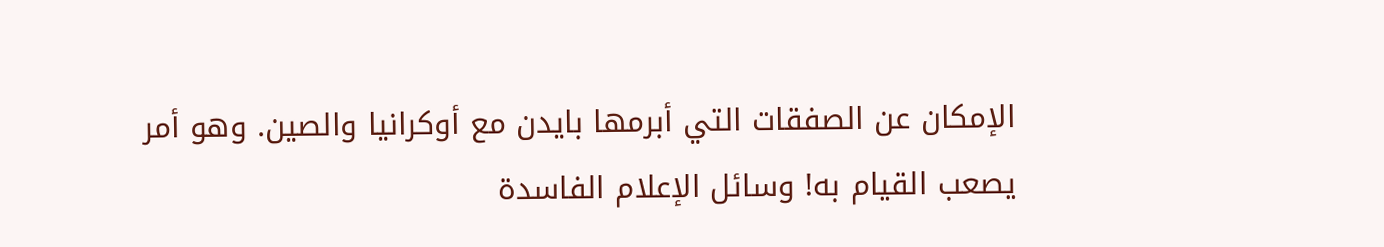الإمكان عن الصفقات التي أبرمها بايدن مع أوكرانيا والصين. وهو أمر يصعب القيام به! وسائل الإعلام الفاسدة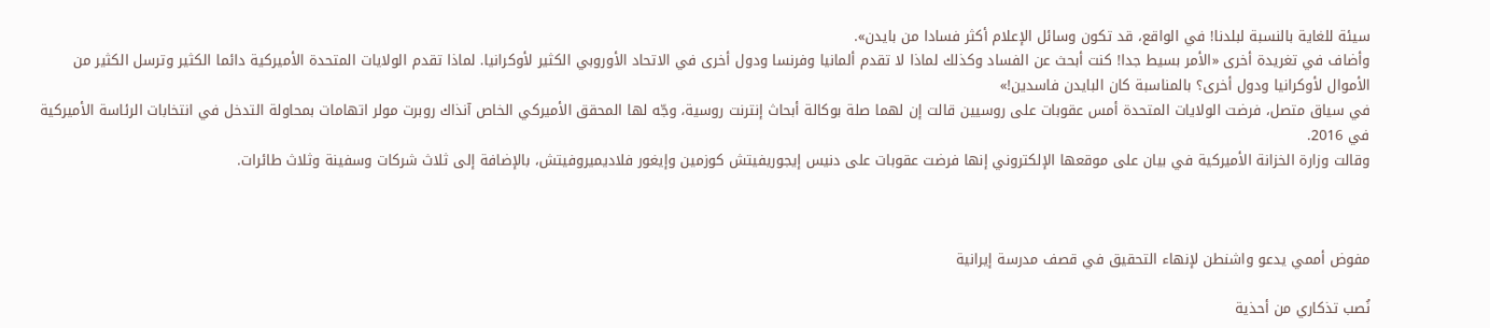سيئة للغاية بالنسبة لبلدنا! في الواقع، قد تكون وسائل الإعلام أكثر فسادا من بايدن».
وأضاف في تغريدة أخرى «الأمر بسيط جدا! كنت أبحث عن الفساد وكذلك لماذا لا تقدم ألمانيا وفرنسا ودول أخرى في الاتحاد الأوروبي الكثير لأوكرانيا. لماذا تقدم الولايات المتحدة الأميركية دائما الكثير وترسل الكثير من الأموال لأوكرانيا ودول أخرى؟ بالمناسبة كان البايدن فاسدين!»
في سياق متصل، فرضت الولايات المتحدة أمس عقوبات على روسيين قالت إن لهما صلة بوكالة أبحاث إنترنت روسية، وجّه لها المحقق الأميركي الخاص آنذاك روبرت مولر اتهامات بمحاولة التدخل في انتخابات الرئاسة الأميركية في 2016.
وقالت وزارة الخزانة الأميركية في بيان على موقعها الإلكتروني إنها فرضت عقوبات على دنيس إيجوريفيتش كوزمين وإيغور فلاديميروفيتش، بالإضافة إلى ثلاث شركات وسفينة وثلاث طائرات.



مفوض أممي يدعو واشنطن لإنهاء التحقيق في قصف مدرسة إيرانية

نُصب تذكاري من أحذية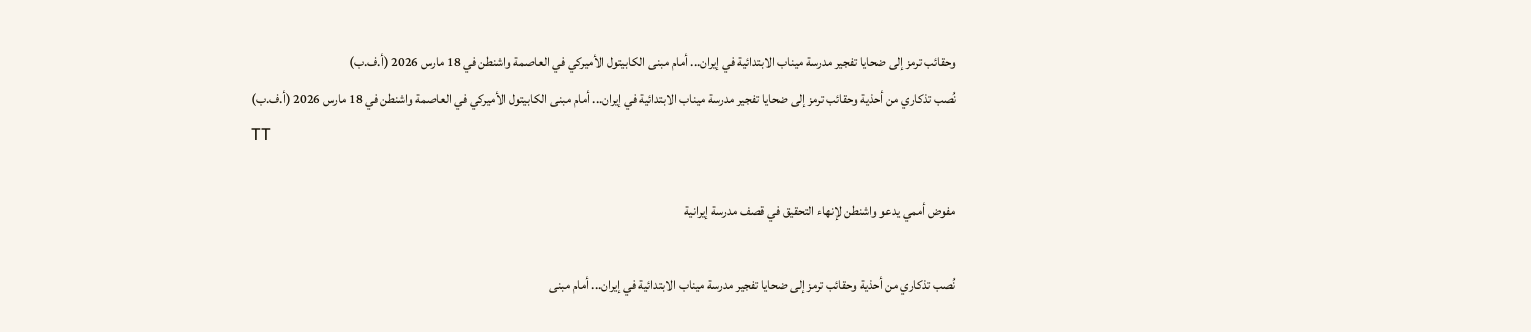وحقائب ترمز إلى ضحايا تفجير مدرسة ميناب الابتدائية في إيران... أمام مبنى الكابيتول الأميركي في العاصمة واشنطن في 18 مارس 2026 (أ.ف.ب)
نُصب تذكاري من أحذية وحقائب ترمز إلى ضحايا تفجير مدرسة ميناب الابتدائية في إيران... أمام مبنى الكابيتول الأميركي في العاصمة واشنطن في 18 مارس 2026 (أ.ف.ب)
TT

مفوض أممي يدعو واشنطن لإنهاء التحقيق في قصف مدرسة إيرانية

نُصب تذكاري من أحذية وحقائب ترمز إلى ضحايا تفجير مدرسة ميناب الابتدائية في إيران... أمام مبنى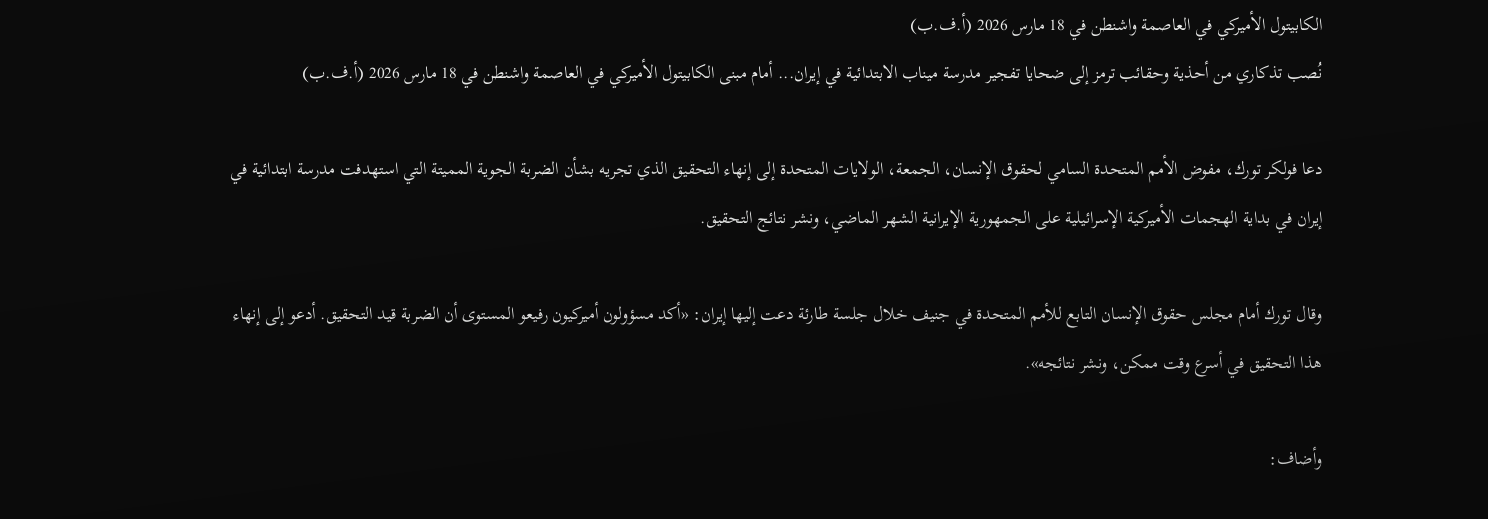الكابيتول الأميركي في العاصمة واشنطن في 18 مارس 2026 (أ.ف.ب)
نُصب تذكاري من أحذية وحقائب ترمز إلى ضحايا تفجير مدرسة ميناب الابتدائية في إيران... أمام مبنى الكابيتول الأميركي في العاصمة واشنطن في 18 مارس 2026 (أ.ف.ب)

دعا فولكر تورك، مفوض الأمم المتحدة السامي لحقوق الإنسان، الجمعة، الولايات المتحدة إلى إنهاء التحقيق الذي تجريه بشأن الضربة الجوية المميتة التي استهدفت مدرسة ابتدائية في إيران في بداية الهجمات الأميركية الإسرائيلية على الجمهورية الإيرانية الشهر الماضي، ونشر نتائج التحقيق.

وقال تورك أمام مجلس حقوق الإنسان التابع للأمم المتحدة في جنيف خلال جلسة طارئة دعت إليها إيران: «أكد مسؤولون أميركيون رفيعو المستوى أن الضربة قيد التحقيق. أدعو إلى إنهاء هذا التحقيق في أسرع وقت ممكن، ونشر نتائجه».

وأضاف: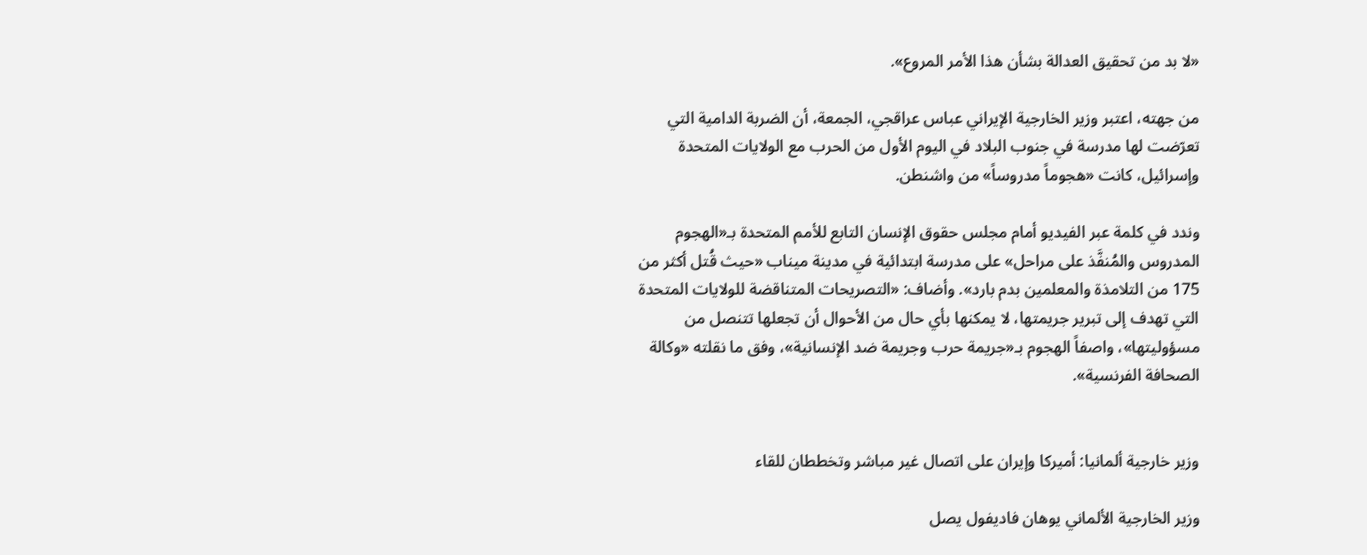«لا بد من تحقيق العدالة بشأن هذا الأمر المروع».

من جهته، اعتبر وزير الخارجية الإيراني عباس عراقجي، الجمعة، أن الضربة الدامية التي تعرّضت لها مدرسة في جنوب البلاد في اليوم الأول من الحرب مع الولايات المتحدة وإسرائيل، كانت «هجوماً مدروساً» من واشنطن.

وندد في كلمة عبر الفيديو أمام مجلس حقوق الإنسان التابع للأمم المتحدة بـ«الهجوم المدروس والمُنفَّذ على مراحل» على مدرسة ابتدائية في مدينة ميناب «حيث قُتل أكثر من 175 من التلامذة والمعلمين بدم بارد». وأضاف: «التصريحات المتناقضة للولايات المتحدة التي تهدف إلى تبرير جريمتها، لا يمكنها بأي حال من الأحوال أن تجعلها تتنصل من مسؤوليتها»، واصفاً الهجوم بـ«جريمة حرب وجريمة ضد الإنسانية»، وفق ما نقلته «وكالة الصحافة الفرنسية».


وزير خارجية ألمانيا: أميركا وإيران على اتصال غير مباشر وتخططان للقاء

وزير الخارجية الألماني يوهان فاديفول يصل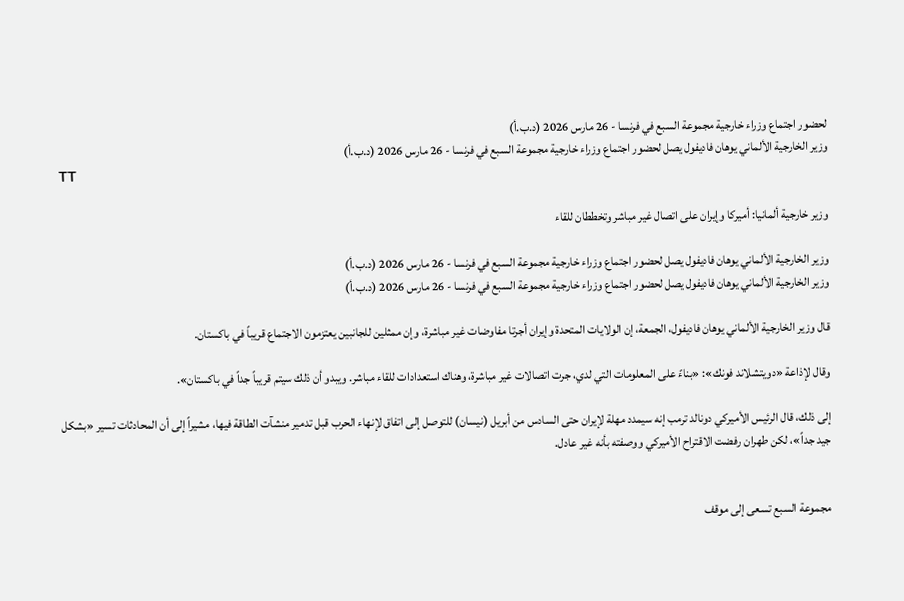لحضور اجتماع وزراء خارجية مجموعة السبع في فرنسا - 26 مارس 2026 (د.ب.أ)
وزير الخارجية الألماني يوهان فاديفول يصل لحضور اجتماع وزراء خارجية مجموعة السبع في فرنسا - 26 مارس 2026 (د.ب.أ)
TT

وزير خارجية ألمانيا: أميركا وإيران على اتصال غير مباشر وتخططان للقاء

وزير الخارجية الألماني يوهان فاديفول يصل لحضور اجتماع وزراء خارجية مجموعة السبع في فرنسا - 26 مارس 2026 (د.ب.أ)
وزير الخارجية الألماني يوهان فاديفول يصل لحضور اجتماع وزراء خارجية مجموعة السبع في فرنسا - 26 مارس 2026 (د.ب.أ)

قال وزير الخارجية الألماني يوهان فاديفول، الجمعة، إن الولايات المتحدة وإيران أجرتا مفاوضات غير مباشرة، وإن ممثلين للجانبين يعتزمون الاجتماع قريباً في باكستان.

وقال لإذاعة «دويتشلاند فونك»: «بناءً على المعلومات التي لدي، جرت اتصالات غير مباشرة، وهناك استعدادات للقاء مباشر. ويبدو أن ذلك سيتم قريباً جداً في باكستان».

إلى ذلك، قال الرئيس الأميركي دونالد ترمب إنه سيمدد مهلة لإيران حتى السادس من أبريل (نيسان) للتوصل إلى اتفاق لإنهاء الحرب قبل تدمير منشآت الطاقة فيها، مشيراً إلى أن المحادثات تسير «بشكل جيد جداً»، لكن طهران رفضت الاقتراح الأميركي ووصفته بأنه غير عادل.


مجموعة السبع تسعى إلى موقف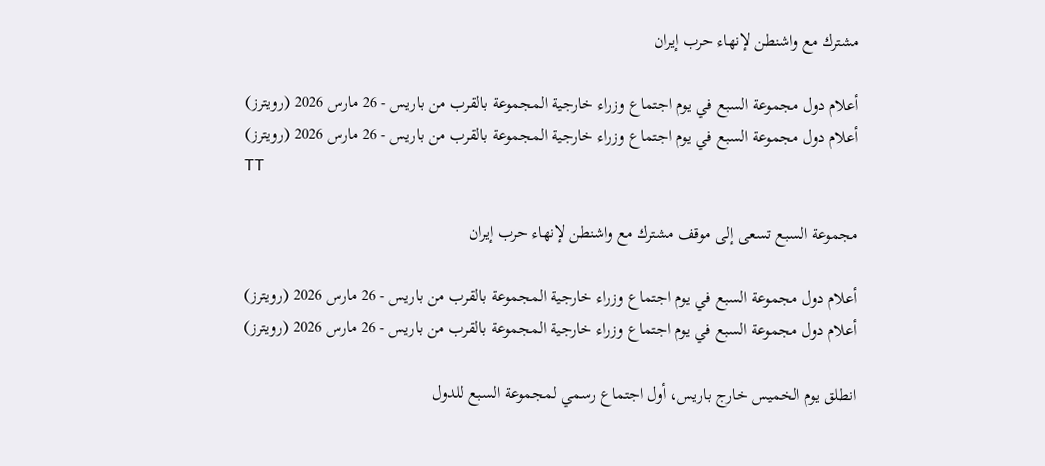مشترك مع واشنطن لإنهاء حرب إيران

أعلام دول مجموعة السبع في يوم اجتماع وزراء خارجية المجموعة بالقرب من باريس - 26 مارس 2026 (رويترز)
أعلام دول مجموعة السبع في يوم اجتماع وزراء خارجية المجموعة بالقرب من باريس - 26 مارس 2026 (رويترز)
TT

مجموعة السبع تسعى إلى موقف مشترك مع واشنطن لإنهاء حرب إيران

أعلام دول مجموعة السبع في يوم اجتماع وزراء خارجية المجموعة بالقرب من باريس - 26 مارس 2026 (رويترز)
أعلام دول مجموعة السبع في يوم اجتماع وزراء خارجية المجموعة بالقرب من باريس - 26 مارس 2026 (رويترز)

انطلق يوم الخميس خارج باريس، أول اجتماع رسمي لمجموعة السبع للدول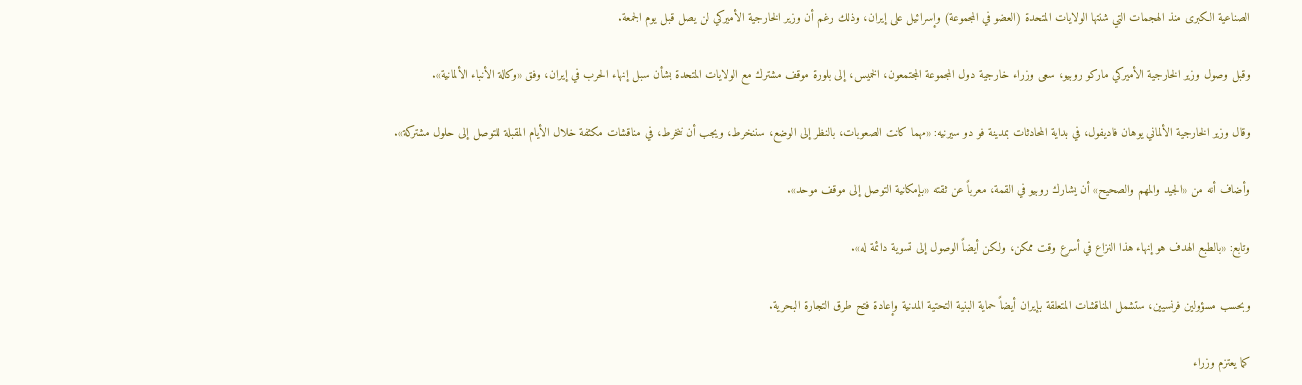الصناعية الكبرى منذ الهجمات التي شنتها الولايات المتحدة (العضو في المجموعة) وإسرائيل على إيران، وذلك رغم أن وزير الخارجية الأميركي لن يصل قبل يوم الجمعة.

وقبل وصول وزير الخارجية الأميركي ماركو روبيو، سعى وزراء خارجية دول المجموعة المجتمعون، الخميس، إلى بلورة موقف مشترك مع الولايات المتحدة بشأن سبل إنهاء الحرب في إيران، وفق «وكالة الأنباء الألمانية».

وقال وزير الخارجية الألماني يوهان فاديفول، في بداية المحادثات بمدينة فو دو سيرنيه: «مهما كانت الصعوبات، بالنظر إلى الوضع، سننخرط، ويجب أن ننخرط، في مناقشات مكثفة خلال الأيام المقبلة للتوصل إلى حلول مشتركة».

وأضاف أنه من «الجيد والمهم والصحيح» أن يشارك روبيو في القمة، معرباً عن ثقته «بإمكانية التوصل إلى موقف موحد».

وتابع: «بالطبع الهدف هو إنهاء هذا النزاع في أسرع وقت ممكن، ولكن أيضاً الوصول إلى تسوية دائمة له».

وبحسب مسؤولين فرنسيين، ستشمل المناقشات المتعلقة بإيران أيضاً حماية البنية التحتية المدنية وإعادة فتح طرق التجارة البحرية.

كما يعتزم وزراء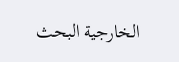الخارجية البحث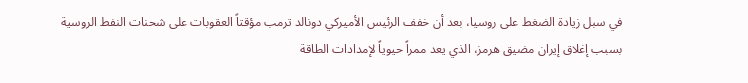في سبل زيادة الضغط على روسيا، بعد أن خفف الرئيس الأميركي دونالد ترمب مؤقتاً العقوبات على شحنات النفط الروسية بسبب إغلاق إيران مضيق هرمز، الذي يعد ممراً حيوياً لإمدادات الطاقة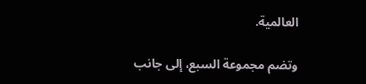العالمية.

وتضم مجموعة السبع، إلى جانب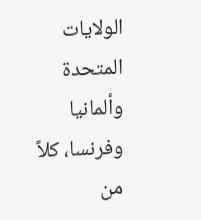الولايات المتحدة وألمانيا وفرنسا، كلاً من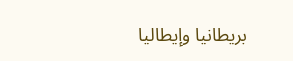بريطانيا وإيطاليا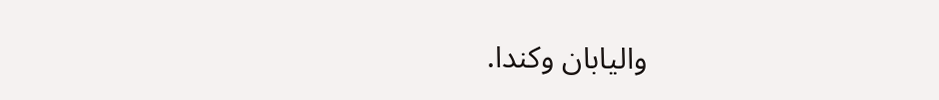واليابان وكندا.